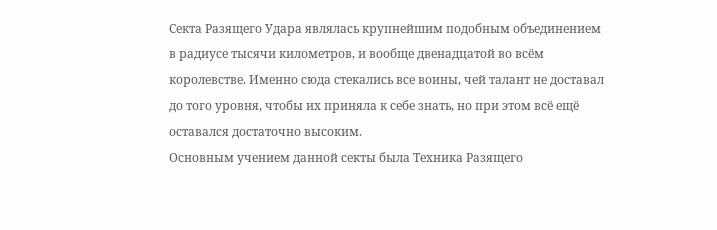Секта Разящего Удара являлась крупнейшим подобным объединением в радиусе тысячи километров, и вообще двенадцатой во всём королевстве. Именно сюда стекались все воины, чей талант не доставал до того уровня, чтобы их приняла к себе знать, но при этом всё ещё оставался достаточно высоким.
Основным учением данной секты была Техника Разящего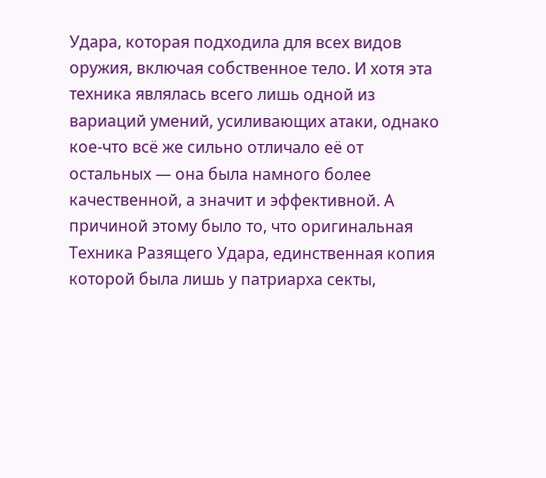Удара, которая подходила для всех видов оружия, включая собственное тело. И хотя эта техника являлась всего лишь одной из вариаций умений, усиливающих атаки, однако кое-что всё же сильно отличало её от остальных — она была намного более качественной, а значит и эффективной. А причиной этому было то, что оригинальная Техника Разящего Удара, единственная копия которой была лишь у патриарха секты,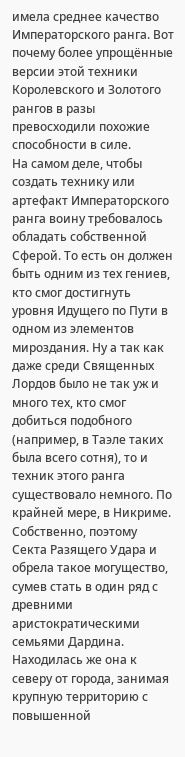имела среднее качество Императорского ранга. Вот почему более упрощённые версии этой техники Королевского и Золотого рангов в разы превосходили похожие способности в силе.
На самом деле, чтобы создать технику или артефакт Императорского ранга воину требовалось обладать собственной Сферой. То есть он должен быть одним из тех гениев, кто смог достигнуть уровня Идущего по Пути в одном из элементов мироздания. Ну а так как даже среди Священных Лордов было не так уж и много тех, кто смог добиться подобного (например, в Таэле таких была всего сотня), то и техник этого ранга существовало немного. По крайней мере, в Никриме.
Собственно, поэтому Секта Разящего Удара и обрела такое могущество, сумев стать в один ряд с древними аристократическими семьями Дардина. Находилась же она к северу от города, занимая крупную территорию с повышенной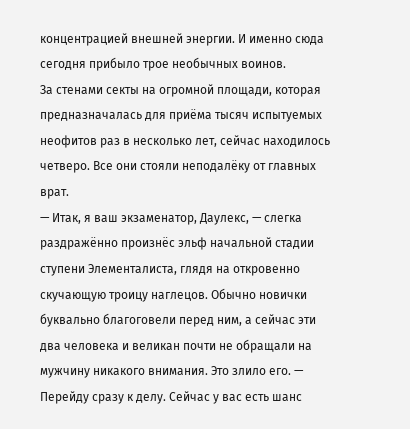концентрацией внешней энергии. И именно сюда сегодня прибыло трое необычных воинов.
За стенами секты на огромной площади, которая предназначалась для приёма тысяч испытуемых неофитов раз в несколько лет, сейчас находилось четверо. Все они стояли неподалёку от главных врат.
— Итак, я ваш экзаменатор, Даулекс, — слегка раздражённо произнёс эльф начальной стадии ступени Элементалиста, глядя на откровенно скучающую троицу наглецов. Обычно новички буквально благоговели перед ним, а сейчас эти два человека и великан почти не обращали на мужчину никакого внимания. Это злило его. — Перейду сразу к делу. Сейчас у вас есть шанс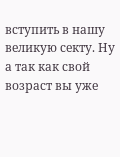вступить в нашу великую секту. Ну а так как свой возраст вы уже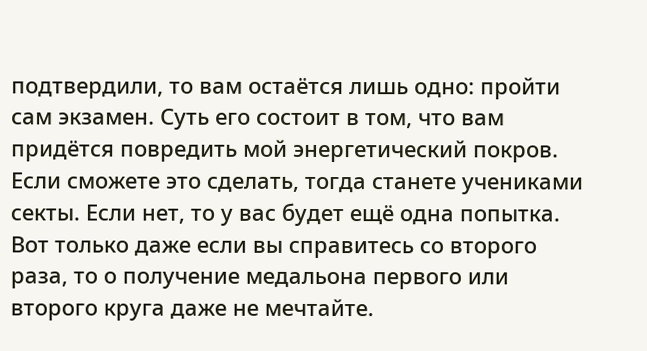подтвердили, то вам остаётся лишь одно: пройти сам экзамен. Суть его состоит в том, что вам придётся повредить мой энергетический покров. Если сможете это сделать, тогда станете учениками секты. Если нет, то у вас будет ещё одна попытка. Вот только даже если вы справитесь со второго раза, то о получение медальона первого или второго круга даже не мечтайте.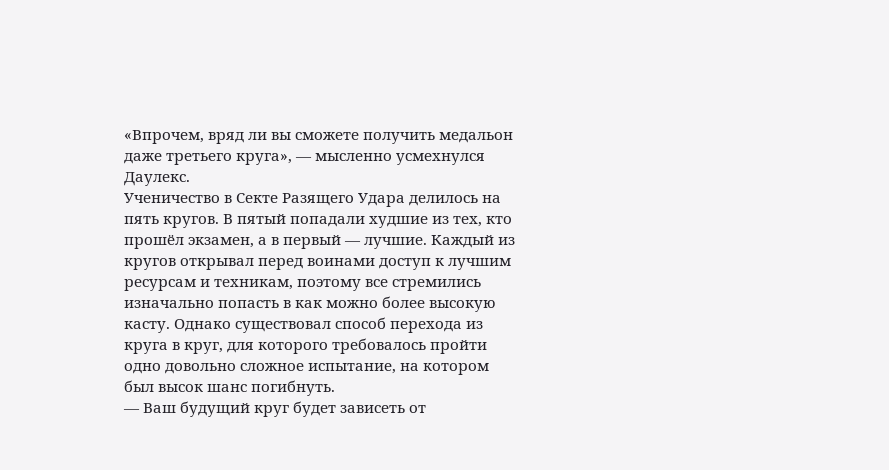«Впрочем, вряд ли вы сможете получить медальон даже третьего круга», — мысленно усмехнулся Даулекс.
Ученичество в Секте Разящего Удара делилось на пять кругов. В пятый попадали худшие из тех, кто прошёл экзамен, а в первый — лучшие. Каждый из кругов открывал перед воинами доступ к лучшим ресурсам и техникам, поэтому все стремились изначально попасть в как можно более высокую касту. Однако существовал способ перехода из круга в круг, для которого требовалось пройти одно довольно сложное испытание, на котором был высок шанс погибнуть.
— Ваш будущий круг будет зависеть от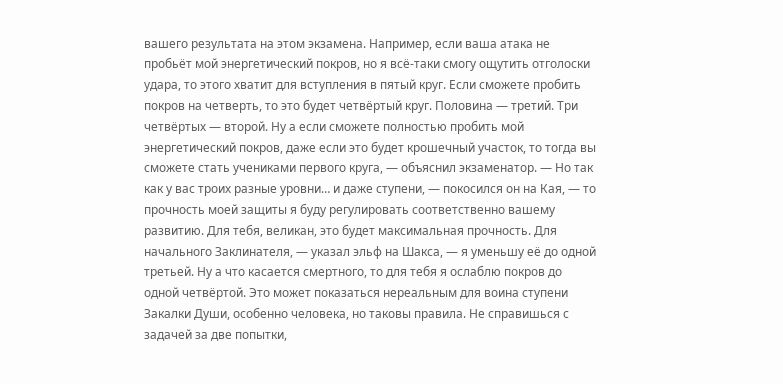вашего результата на этом экзамена. Например, если ваша атака не пробьёт мой энергетический покров, но я всё-таки смогу ощутить отголоски удара, то этого хватит для вступления в пятый круг. Если сможете пробить покров на четверть, то это будет четвёртый круг. Половина — третий. Три четвёртых — второй. Ну а если сможете полностью пробить мой энергетический покров, даже если это будет крошечный участок, то тогда вы сможете стать учениками первого круга, — объяснил экзаменатор. — Но так как у вас троих разные уровни… и даже ступени, — покосился он на Кая, — то прочность моей защиты я буду регулировать соответственно вашему развитию. Для тебя, великан, это будет максимальная прочность. Для начального Заклинателя, — указал эльф на Шакса, — я уменьшу её до одной третьей. Ну а что касается смертного, то для тебя я ослаблю покров до одной четвёртой. Это может показаться нереальным для воина ступени Закалки Души, особенно человека, но таковы правила. Не справишься с задачей за две попытки,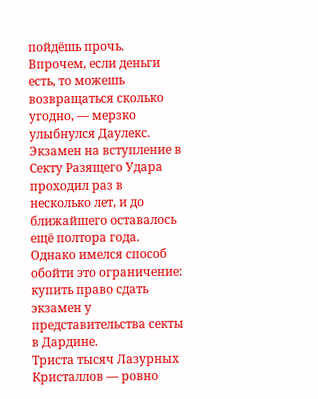пойдёшь прочь. Впрочем, если деньги есть, то можешь возвращаться сколько угодно, — мерзко улыбнулся Даулекс.
Экзамен на вступление в Секту Разящего Удара проходил раз в несколько лет, и до ближайшего оставалось ещё полтора года. Однако имелся способ обойти это ограничение: купить право сдать экзамен у представительства секты в Дардине.
Триста тысяч Лазурных Кристаллов — ровно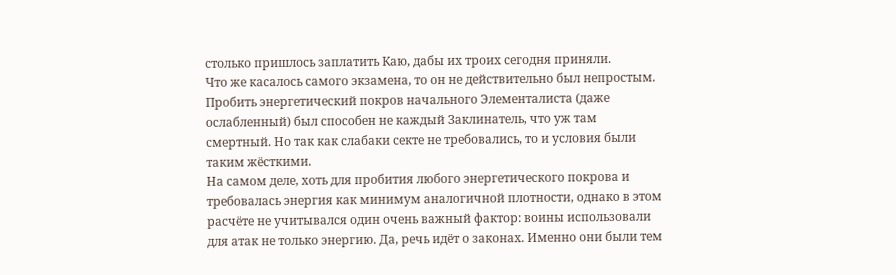столько пришлось заплатить Каю, дабы их троих сегодня приняли.
Что же касалось самого экзамена, то он не действительно был непростым. Пробить энергетический покров начального Элементалиста (даже ослабленный) был способен не каждый Заклинатель, что уж там смертный. Но так как слабаки секте не требовались, то и условия были таким жёсткими.
На самом деле, хоть для пробития любого энергетического покрова и требовалась энергия как минимум аналогичной плотности, однако в этом расчёте не учитывался один очень важный фактор: воины использовали для атак не только энергию. Да, речь идёт о законах. Именно они были тем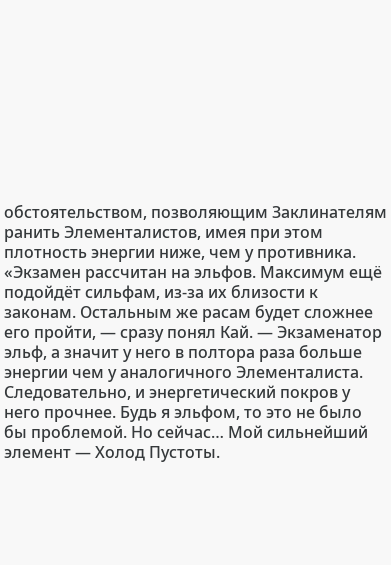обстоятельством, позволяющим Заклинателям ранить Элементалистов, имея при этом плотность энергии ниже, чем у противника.
«Экзамен рассчитан на эльфов. Максимум ещё подойдёт сильфам, из-за их близости к законам. Остальным же расам будет сложнее его пройти, — сразу понял Кай. — Экзаменатор эльф, а значит у него в полтора раза больше энергии чем у аналогичного Элементалиста. Следовательно, и энергетический покров у него прочнее. Будь я эльфом, то это не было бы проблемой. Но сейчас… Мой сильнейший элемент — Холод Пустоты.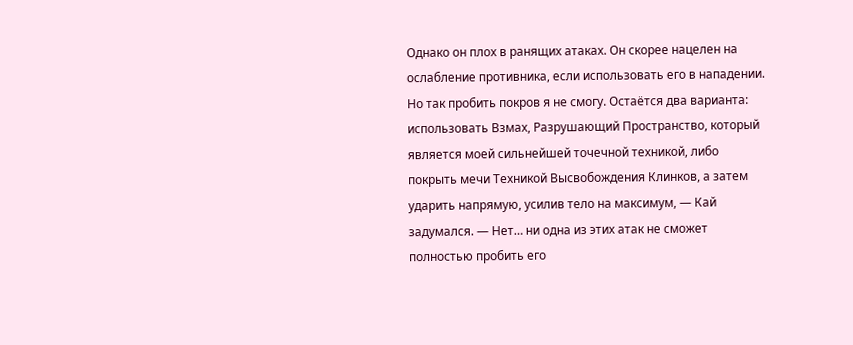Однако он плох в ранящих атаках. Он скорее нацелен на ослабление противника, если использовать его в нападении. Но так пробить покров я не смогу. Остаётся два варианта: использовать Взмах, Разрушающий Пространство, который является моей сильнейшей точечной техникой, либо покрыть мечи Техникой Высвобождения Клинков, а затем ударить напрямую, усилив тело на максимум, — Кай задумался. — Нет… ни одна из этих атак не сможет полностью пробить его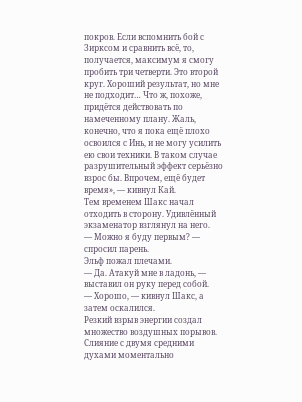покров. Если вспомнить бой с Зирксом и сравнить всё, то, получается, максимум я смогу пробить три четверти. Это второй круг. Хороший результат, но мне не подходит… Что ж, похоже, придётся действовать по намеченному плану. Жаль, конечно, что я пока ещё плохо освоился с Инь, и не могу усилить ею свои техники. В таком случае разрушительный эффект серьёзно взрос бы. Впрочем, ещё будет время», — кивнул Кай.
Тем временем Шакс начал отходить в сторону. Удивлённый экзаменатор взглянул на него.
— Можно я буду первым? — спросил парень.
Эльф пожал плечами.
— Да. Атакуй мне в ладонь, — выставил он руку перед собой.
— Хорошо, — кивнул Шакс, а затем оскалился.
Резкий взрыв энергии создал множество воздушных порывов. Слияние с двумя средними духами моментально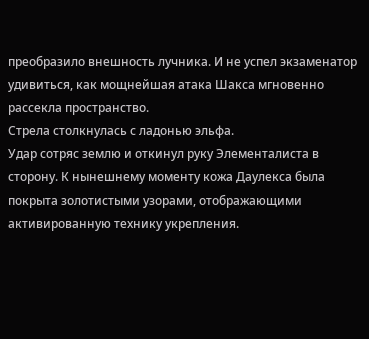преобразило внешность лучника. И не успел экзаменатор удивиться, как мощнейшая атака Шакса мгновенно рассекла пространство.
Стрела столкнулась с ладонью эльфа.
Удар сотряс землю и откинул руку Элементалиста в сторону. К нынешнему моменту кожа Даулекса была покрыта золотистыми узорами, отображающими активированную технику укрепления.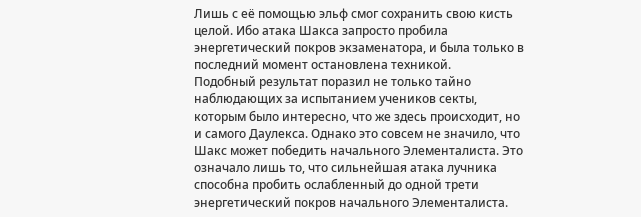Лишь с её помощью эльф смог сохранить свою кисть целой. Ибо атака Шакса запросто пробила энергетический покров экзаменатора, и была только в последний момент остановлена техникой.
Подобный результат поразил не только тайно наблюдающих за испытанием учеников секты, которым было интересно, что же здесь происходит, но и самого Даулекса. Однако это совсем не значило, что Шакс может победить начального Элементалиста. Это означало лишь то, что сильнейшая атака лучника способна пробить ослабленный до одной трети энергетический покров начального Элементалиста.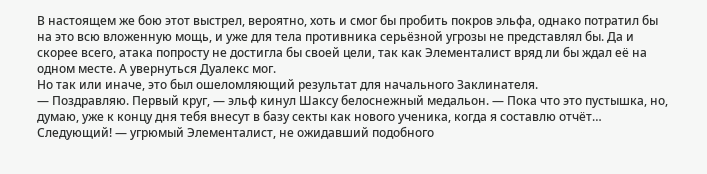В настоящем же бою этот выстрел, вероятно, хоть и смог бы пробить покров эльфа, однако потратил бы на это всю вложенную мощь, и уже для тела противника серьёзной угрозы не представлял бы. Да и скорее всего, атака попросту не достигла бы своей цели, так как Элементалист вряд ли бы ждал её на одном месте. А увернуться Дуалекс мог.
Но так или иначе, это был ошеломляющий результат для начального Заклинателя.
— Поздравляю. Первый круг, — эльф кинул Шаксу белоснежный медальон. — Пока что это пустышка, но, думаю, уже к концу дня тебя внесут в базу секты как нового ученика, когда я составлю отчёт… Следующий! — угрюмый Элементалист, не ожидавший подобного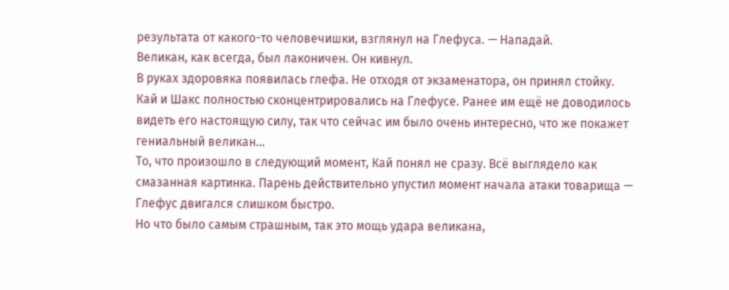результата от какого-то человечишки, взглянул на Глефуса. — Нападай.
Великан, как всегда, был лаконичен. Он кивнул.
В руках здоровяка появилась глефа. Не отходя от экзаменатора, он принял стойку.
Кай и Шакс полностью сконцентрировались на Глефусе. Ранее им ещё не доводилось видеть его настоящую силу, так что сейчас им было очень интересно, что же покажет гениальный великан…
То, что произошло в следующий момент, Кай понял не сразу. Всё выглядело как смазанная картинка. Парень действительно упустил момент начала атаки товарища — Глефус двигался слишком быстро.
Но что было самым страшным, так это мощь удара великана,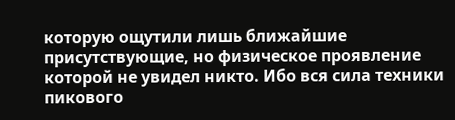которую ощутили лишь ближайшие присутствующие, но физическое проявление которой не увидел никто. Ибо вся сила техники пикового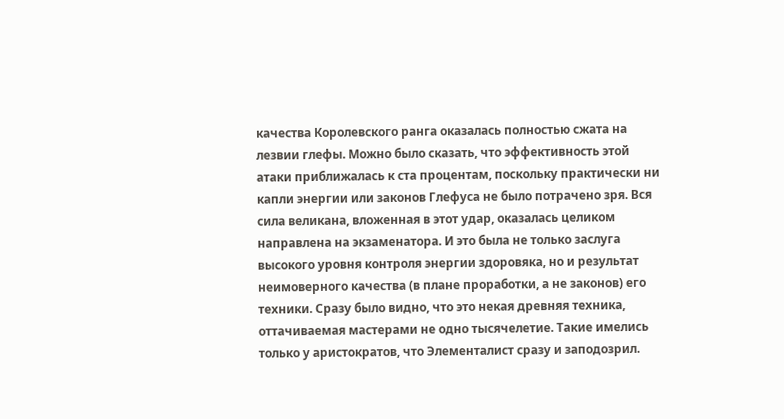качества Королевского ранга оказалась полностью сжата на лезвии глефы. Можно было сказать, что эффективность этой атаки приближалась к ста процентам, поскольку практически ни капли энергии или законов Глефуса не было потрачено зря. Вся сила великана, вложенная в этот удар, оказалась целиком направлена на экзаменатора. И это была не только заслуга высокого уровня контроля энергии здоровяка, но и результат неимоверного качества (в плане проработки, а не законов) его техники. Сразу было видно, что это некая древняя техника, оттачиваемая мастерами не одно тысячелетие. Такие имелись только у аристократов, что Элементалист сразу и заподозрил.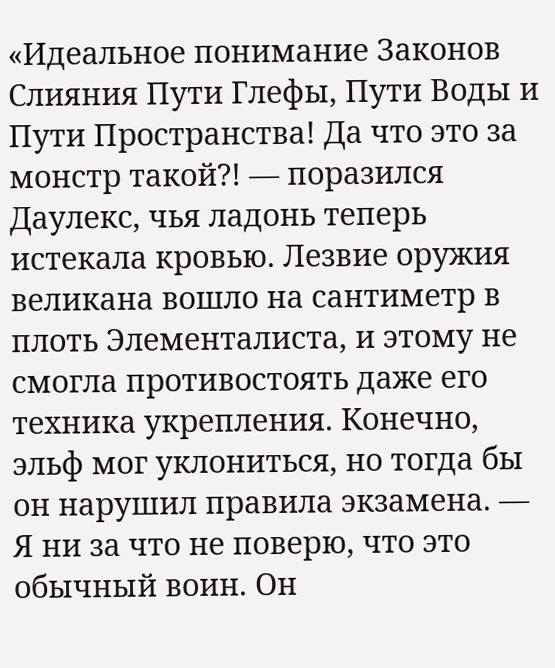«Идеальное понимание Законов Слияния Пути Глефы, Пути Воды и Пути Пространства! Да что это за монстр такой?! — поразился Даулекс, чья ладонь теперь истекала кровью. Лезвие оружия великана вошло на сантиметр в плоть Элементалиста, и этому не смогла противостоять даже его техника укрепления. Конечно, эльф мог уклониться, но тогда бы он нарушил правила экзамена. — Я ни за что не поверю, что это обычный воин. Он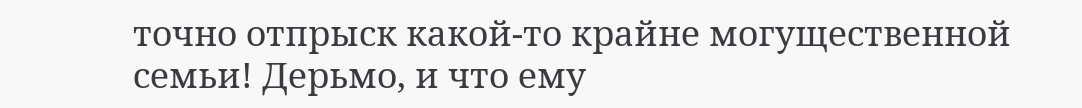точно отпрыск какой-то крайне могущественной семьи! Дерьмо, и что ему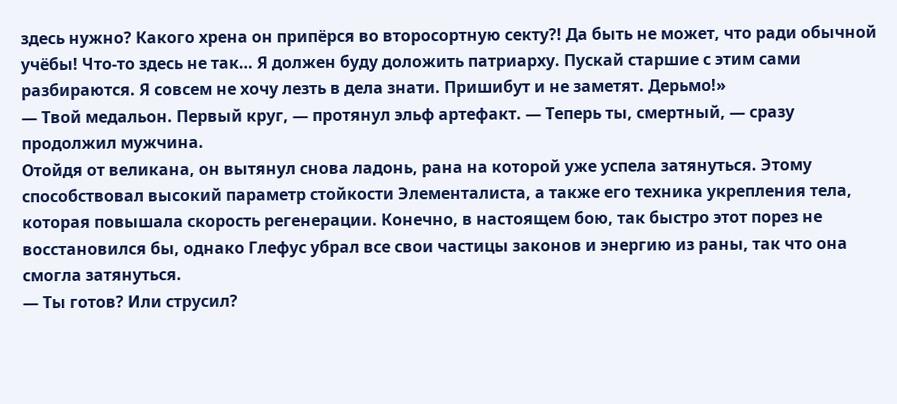здесь нужно? Какого хрена он припёрся во второсортную секту?! Да быть не может, что ради обычной учёбы! Что-то здесь не так… Я должен буду доложить патриарху. Пускай старшие с этим сами разбираются. Я совсем не хочу лезть в дела знати. Пришибут и не заметят. Дерьмо!»
— Твой медальон. Первый круг, — протянул эльф артефакт. — Теперь ты, смертный, — сразу продолжил мужчина.
Отойдя от великана, он вытянул снова ладонь, рана на которой уже успела затянуться. Этому способствовал высокий параметр стойкости Элементалиста, а также его техника укрепления тела, которая повышала скорость регенерации. Конечно, в настоящем бою, так быстро этот порез не восстановился бы, однако Глефус убрал все свои частицы законов и энергию из раны, так что она смогла затянуться.
— Ты готов? Или струсил?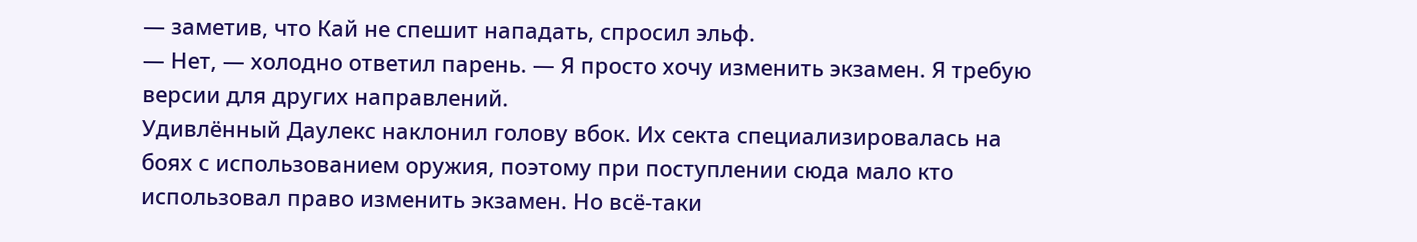— заметив, что Кай не спешит нападать, спросил эльф.
— Нет, — холодно ответил парень. — Я просто хочу изменить экзамен. Я требую версии для других направлений.
Удивлённый Даулекс наклонил голову вбок. Их секта специализировалась на боях с использованием оружия, поэтому при поступлении сюда мало кто использовал право изменить экзамен. Но всё-таки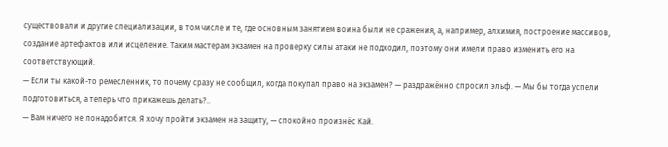существовали и другие специализации, в том числе и те, где основным занятием воина были не сражения, а, например, алхимия, построение массивов, создание артефактов или исцеление. Таким мастерам экзамен на проверку силы атаки не подходил, поэтому они имели право изменить его на соответствующий.
— Если ты какой-то ремесленник, то почему сразу не сообщил, когда покупал право на экзамен? — раздражённо спросил эльф. — Мы бы тогда успели подготовиться, а теперь что прикажешь делать?..
— Вам ничего не понадобится. Я хочу пройти экзамен на защиту, — спокойно произнёс Кай.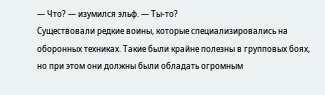— Что? — изумился эльф. — Ты-то?
Существовали редкие воины, которые специализировались на оборонных техниках. Такие были крайне полезны в групповых боях, но при этом они должны были обладать огромным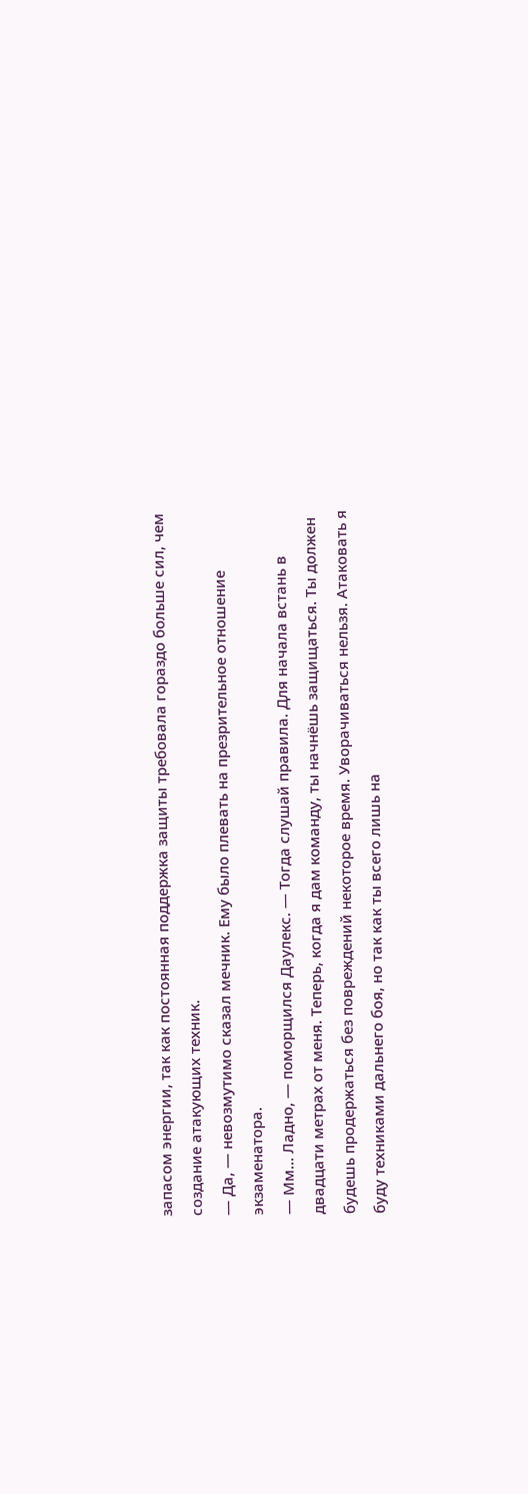запасом энергии, так как постоянная поддержка защиты требовала гораздо больше сил, чем создание атакующих техник.
— Да, — невозмутимо сказал мечник. Ему было плевать на презрительное отношение экзаменатора.
— Мм… Ладно, — поморщился Даулекс. — Тогда слушай правила. Для начала встань в двадцати метрах от меня. Теперь, когда я дам команду, ты начнёшь защищаться. Ты должен будешь продержаться без повреждений некоторое время. Уворачиваться нельзя. Атаковать я буду техниками дальнего боя, но так как ты всего лишь на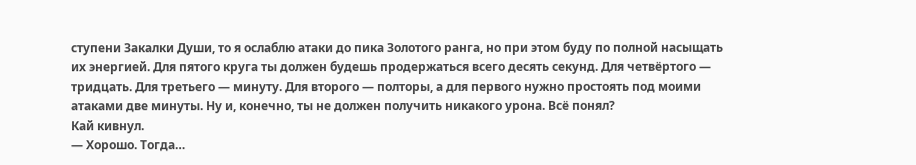ступени Закалки Души, то я ослаблю атаки до пика Золотого ранга, но при этом буду по полной насыщать их энергией. Для пятого круга ты должен будешь продержаться всего десять секунд. Для четвёртого — тридцать. Для третьего — минуту. Для второго — полторы, а для первого нужно простоять под моими атаками две минуты. Ну и, конечно, ты не должен получить никакого урона. Всё понял?
Кай кивнул.
— Хорошо. Тогда…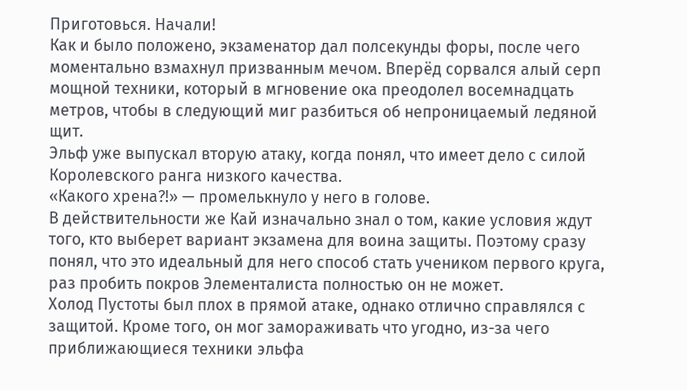Приготовься. Начали!
Как и было положено, экзаменатор дал полсекунды форы, после чего моментально взмахнул призванным мечом. Вперёд сорвался алый серп мощной техники, который в мгновение ока преодолел восемнадцать метров, чтобы в следующий миг разбиться об непроницаемый ледяной щит.
Эльф уже выпускал вторую атаку, когда понял, что имеет дело с силой Королевского ранга низкого качества.
«Какого хрена?!» — промелькнуло у него в голове.
В действительности же Кай изначально знал о том, какие условия ждут того, кто выберет вариант экзамена для воина защиты. Поэтому сразу понял, что это идеальный для него способ стать учеником первого круга, раз пробить покров Элементалиста полностью он не может.
Холод Пустоты был плох в прямой атаке, однако отлично справлялся с защитой. Кроме того, он мог замораживать что угодно, из-за чего приближающиеся техники эльфа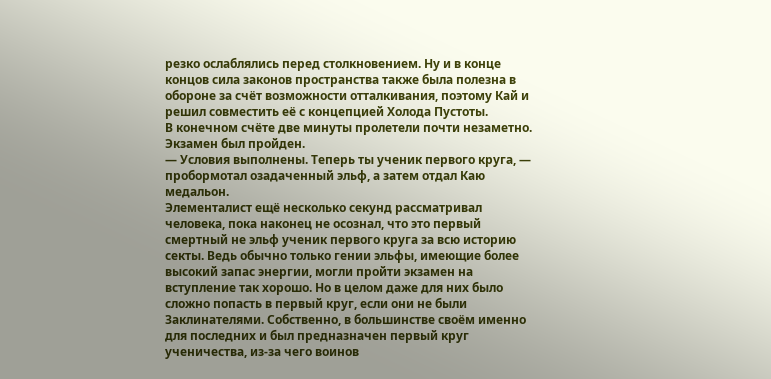резко ослаблялись перед столкновением. Ну и в конце концов сила законов пространства также была полезна в обороне за счёт возможности отталкивания, поэтому Кай и решил совместить её с концепцией Холода Пустоты.
В конечном счёте две минуты пролетели почти незаметно.
Экзамен был пройден.
— Условия выполнены. Теперь ты ученик первого круга, — пробормотал озадаченный эльф, а затем отдал Каю медальон.
Элементалист ещё несколько секунд рассматривал человека, пока наконец не осознал, что это первый смертный не эльф ученик первого круга за всю историю секты. Ведь обычно только гении эльфы, имеющие более высокий запас энергии, могли пройти экзамен на вступление так хорошо. Но в целом даже для них было сложно попасть в первый круг, если они не были Заклинателями. Собственно, в большинстве своём именно для последних и был предназначен первый круг ученичества, из-за чего воинов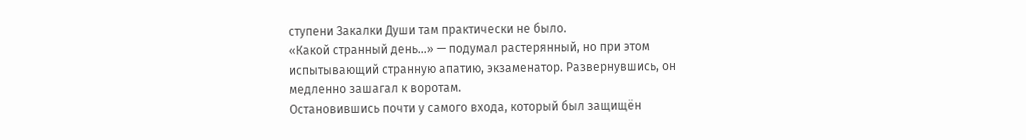ступени Закалки Души там практически не было.
«Какой странный день…» — подумал растерянный, но при этом испытывающий странную апатию, экзаменатор. Развернувшись, он медленно зашагал к воротам.
Остановившись почти у самого входа, который был защищён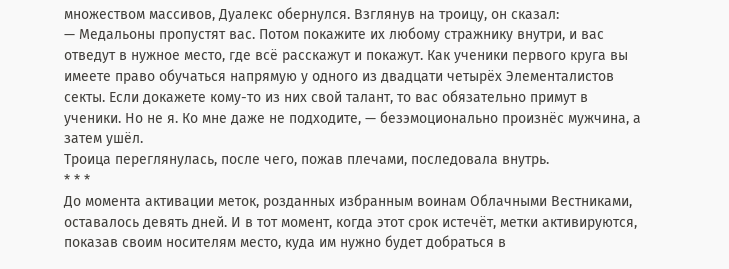множеством массивов, Дуалекс обернулся. Взглянув на троицу, он сказал:
— Медальоны пропустят вас. Потом покажите их любому стражнику внутри, и вас отведут в нужное место, где всё расскажут и покажут. Как ученики первого круга вы имеете право обучаться напрямую у одного из двадцати четырёх Элементалистов секты. Если докажете кому-то из них свой талант, то вас обязательно примут в ученики. Но не я. Ко мне даже не подходите, — безэмоционально произнёс мужчина, а затем ушёл.
Троица переглянулась, после чего, пожав плечами, последовала внутрь.
* * *
До момента активации меток, розданных избранным воинам Облачными Вестниками, оставалось девять дней. И в тот момент, когда этот срок истечёт, метки активируются, показав своим носителям место, куда им нужно будет добраться в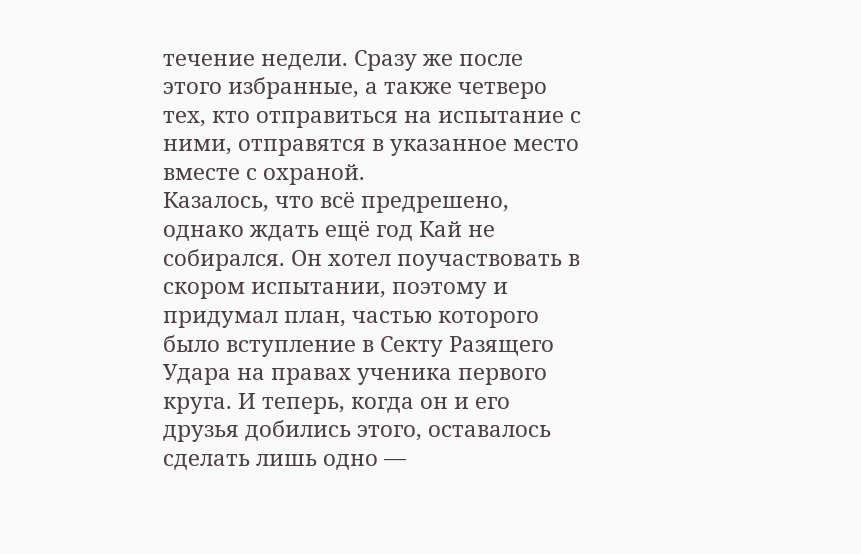течение недели. Сразу же после этого избранные, а также четверо тех, кто отправиться на испытание с ними, отправятся в указанное место вместе с охраной.
Казалось, что всё предрешено, однако ждать ещё год Кай не собирался. Он хотел поучаствовать в скором испытании, поэтому и придумал план, частью которого было вступление в Секту Разящего Удара на правах ученика первого круга. И теперь, когда он и его друзья добились этого, оставалось сделать лишь одно —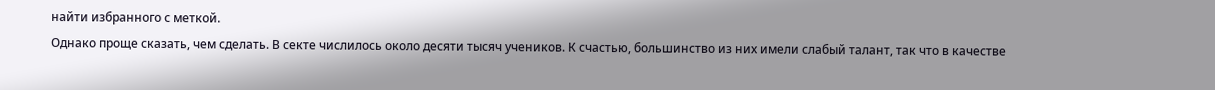найти избранного с меткой.
Однако проще сказать, чем сделать. В секте числилось около десяти тысяч учеников. К счастью, большинство из них имели слабый талант, так что в качестве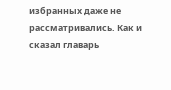избранных даже не рассматривались. Как и сказал главарь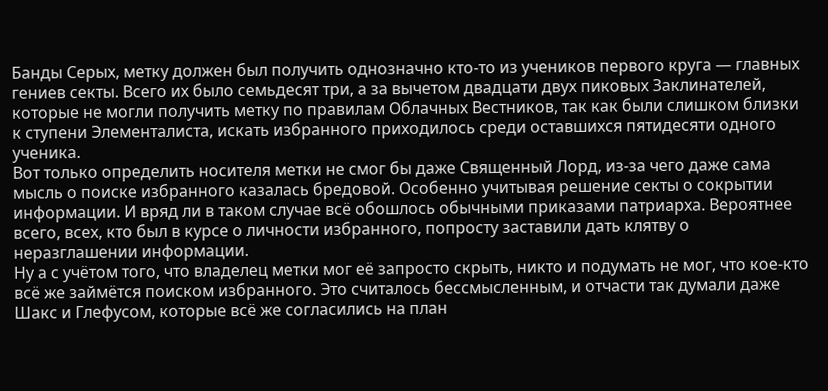Банды Серых, метку должен был получить однозначно кто-то из учеников первого круга — главных гениев секты. Всего их было семьдесят три, а за вычетом двадцати двух пиковых Заклинателей, которые не могли получить метку по правилам Облачных Вестников, так как были слишком близки к ступени Элементалиста, искать избранного приходилось среди оставшихся пятидесяти одного ученика.
Вот только определить носителя метки не смог бы даже Священный Лорд, из-за чего даже сама мысль о поиске избранного казалась бредовой. Особенно учитывая решение секты о сокрытии информации. И вряд ли в таком случае всё обошлось обычными приказами патриарха. Вероятнее всего, всех, кто был в курсе о личности избранного, попросту заставили дать клятву о неразглашении информации.
Ну а с учётом того, что владелец метки мог её запросто скрыть, никто и подумать не мог, что кое-кто всё же займётся поиском избранного. Это считалось бессмысленным, и отчасти так думали даже Шакс и Глефусом, которые всё же согласились на план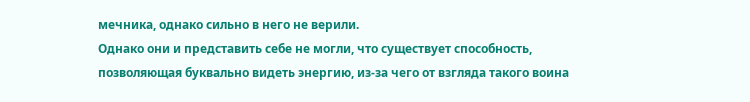мечника, однако сильно в него не верили.
Однако они и представить себе не могли, что существует способность, позволяющая буквально видеть энергию, из-за чего от взгляда такого воина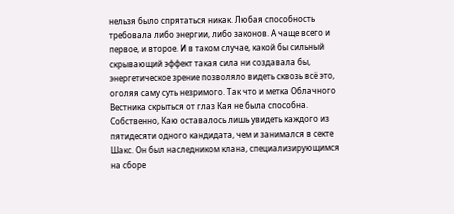нельзя было спрятаться никак. Любая способность требовала либо энергии, либо законов. А чаще всего и первое, и второе. И в таком случае, какой бы сильный скрывающий эффект такая сила ни создавала бы, энергетическое зрение позволяло видеть сквозь всё это, оголяя саму суть незримого. Так что и метка Облачного Вестника скрыться от глаз Кая не была способна.
Собственно, Каю оставалось лишь увидеть каждого из пятидесяти одного кандидата, чем и занимался в секте Шакс. Он был наследником клана, специализирующимся на сборе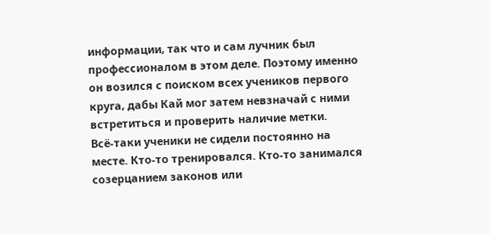информации, так что и сам лучник был профессионалом в этом деле. Поэтому именно он возился с поиском всех учеников первого круга, дабы Кай мог затем невзначай с ними встретиться и проверить наличие метки.
Всё-таки ученики не сидели постоянно на месте. Кто-то тренировался. Кто-то занимался созерцанием законов или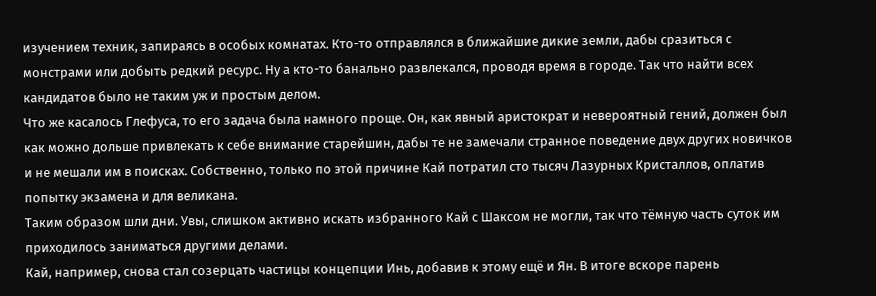изучением техник, запираясь в особых комнатах. Кто-то отправлялся в ближайшие дикие земли, дабы сразиться с монстрами или добыть редкий ресурс. Ну а кто-то банально развлекался, проводя время в городе. Так что найти всех кандидатов было не таким уж и простым делом.
Что же касалось Глефуса, то его задача была намного проще. Он, как явный аристократ и невероятный гений, должен был как можно дольше привлекать к себе внимание старейшин, дабы те не замечали странное поведение двух других новичков и не мешали им в поисках. Собственно, только по этой причине Кай потратил сто тысяч Лазурных Кристаллов, оплатив попытку экзамена и для великана.
Таким образом шли дни. Увы, слишком активно искать избранного Кай с Шаксом не могли, так что тёмную часть суток им приходилось заниматься другими делами.
Кай, например, снова стал созерцать частицы концепции Инь, добавив к этому ещё и Ян. В итоге вскоре парень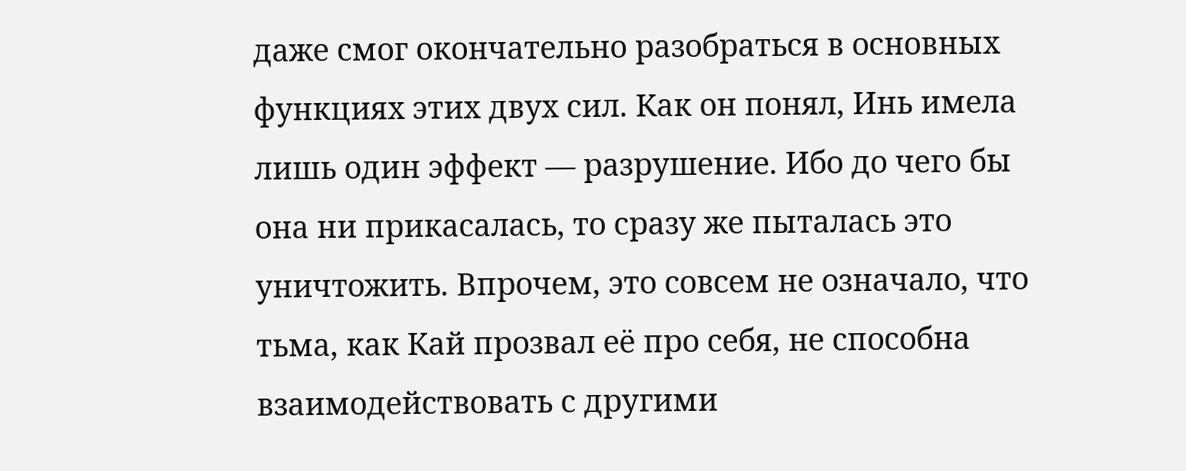даже смог окончательно разобраться в основных функциях этих двух сил. Как он понял, Инь имела лишь один эффект — разрушение. Ибо до чего бы она ни прикасалась, то сразу же пыталась это уничтожить. Впрочем, это совсем не означало, что тьма, как Кай прозвал её про себя, не способна взаимодействовать с другими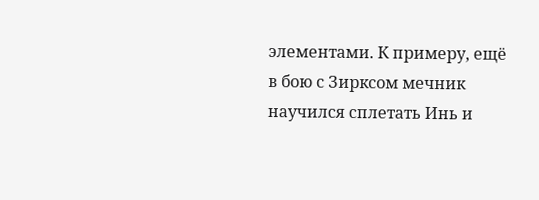элементами. К примеру, ещё в бою с Зирксом мечник научился сплетать Инь и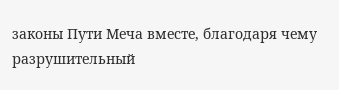законы Пути Меча вместе, благодаря чему разрушительный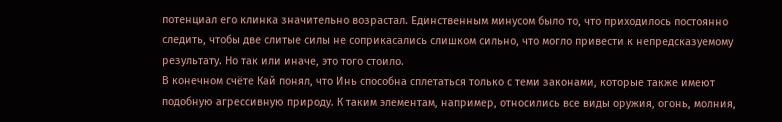потенциал его клинка значительно возрастал. Единственным минусом было то, что приходилось постоянно следить, чтобы две слитые силы не соприкасались слишком сильно, что могло привести к непредсказуемому результату. Но так или иначе, это того стоило.
В конечном счёте Кай понял, что Инь способна сплетаться только с теми законами, которые также имеют подобную агрессивную природу. К таким элементам, например, относились все виды оружия, огонь, молния,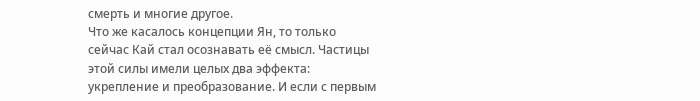смерть и многие другое.
Что же касалось концепции Ян, то только сейчас Кай стал осознавать её смысл. Частицы этой силы имели целых два эффекта: укрепление и преобразование. И если с первым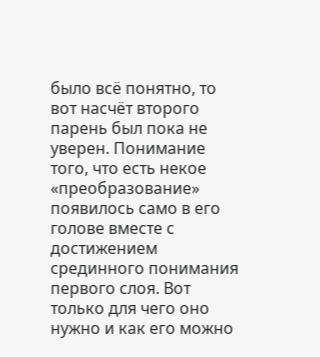было всё понятно, то вот насчёт второго парень был пока не уверен. Понимание того, что есть некое «преобразование» появилось само в его голове вместе с достижением срединного понимания первого слоя. Вот только для чего оно нужно и как его можно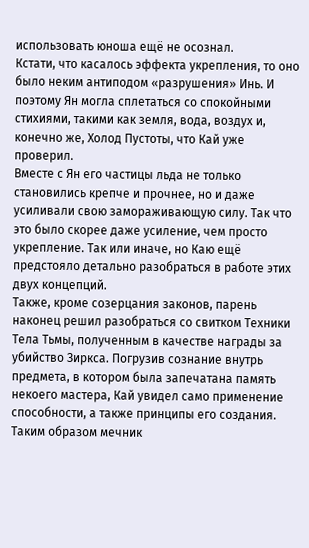использовать юноша ещё не осознал.
Кстати, что касалось эффекта укрепления, то оно было неким антиподом «разрушения» Инь. И поэтому Ян могла сплетаться со спокойными стихиями, такими как земля, вода, воздух и, конечно же, Холод Пустоты, что Кай уже проверил.
Вместе с Ян его частицы льда не только становились крепче и прочнее, но и даже усиливали свою замораживающую силу. Так что это было скорее даже усиление, чем просто укрепление. Так или иначе, но Каю ещё предстояло детально разобраться в работе этих двух концепций.
Также, кроме созерцания законов, парень наконец решил разобраться со свитком Техники Тела Тьмы, полученным в качестве награды за убийство Зиркса. Погрузив сознание внутрь предмета, в котором была запечатана память некоего мастера, Кай увидел само применение способности, а также принципы его создания.
Таким образом мечник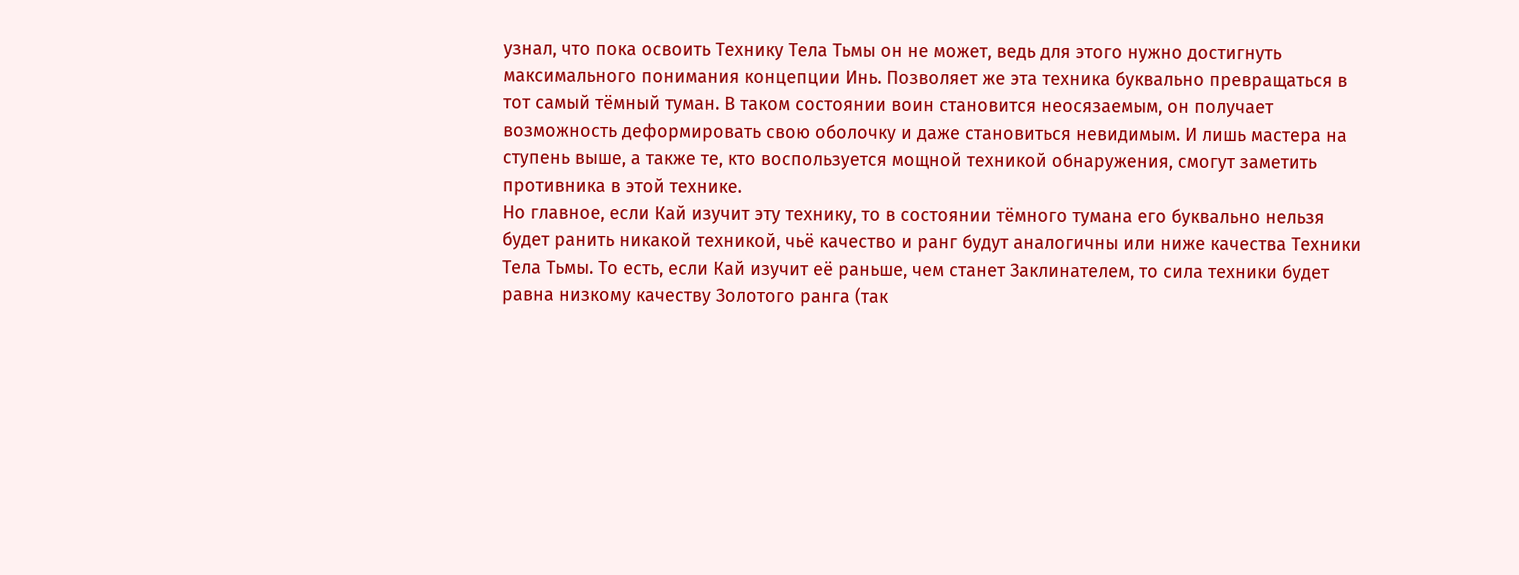узнал, что пока освоить Технику Тела Тьмы он не может, ведь для этого нужно достигнуть максимального понимания концепции Инь. Позволяет же эта техника буквально превращаться в тот самый тёмный туман. В таком состоянии воин становится неосязаемым, он получает возможность деформировать свою оболочку и даже становиться невидимым. И лишь мастера на ступень выше, а также те, кто воспользуется мощной техникой обнаружения, смогут заметить противника в этой технике.
Но главное, если Кай изучит эту технику, то в состоянии тёмного тумана его буквально нельзя будет ранить никакой техникой, чьё качество и ранг будут аналогичны или ниже качества Техники Тела Тьмы. То есть, если Кай изучит её раньше, чем станет Заклинателем, то сила техники будет равна низкому качеству Золотого ранга (так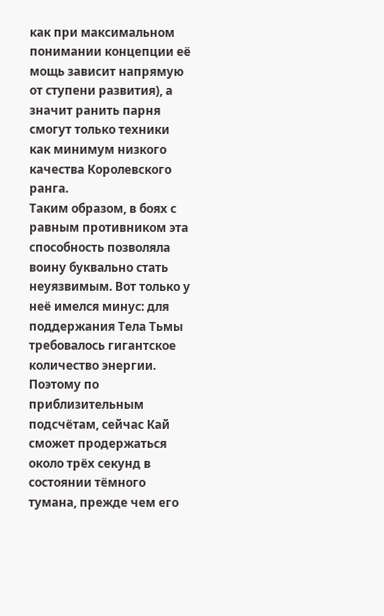как при максимальном понимании концепции её мощь зависит напрямую от ступени развития), а значит ранить парня смогут только техники как минимум низкого качества Королевского ранга.
Таким образом, в боях с равным противником эта способность позволяла воину буквально стать неуязвимым. Вот только у неё имелся минус: для поддержания Тела Тьмы требовалось гигантское количество энергии. Поэтому по приблизительным подсчётам, сейчас Кай сможет продержаться около трёх секунд в состоянии тёмного тумана, прежде чем его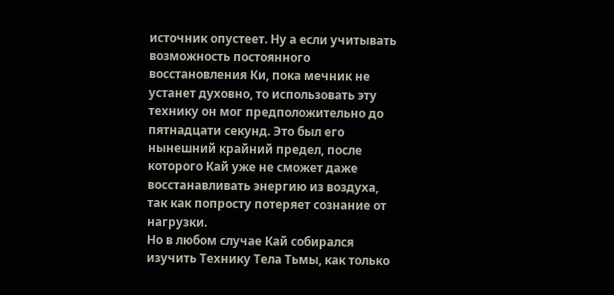источник опустеет. Ну а если учитывать возможность постоянного восстановления Ки, пока мечник не устанет духовно, то использовать эту технику он мог предположительно до пятнадцати секунд. Это был его нынешний крайний предел, после которого Кай уже не сможет даже восстанавливать энергию из воздуха, так как попросту потеряет сознание от нагрузки.
Но в любом случае Кай собирался изучить Технику Тела Тьмы, как только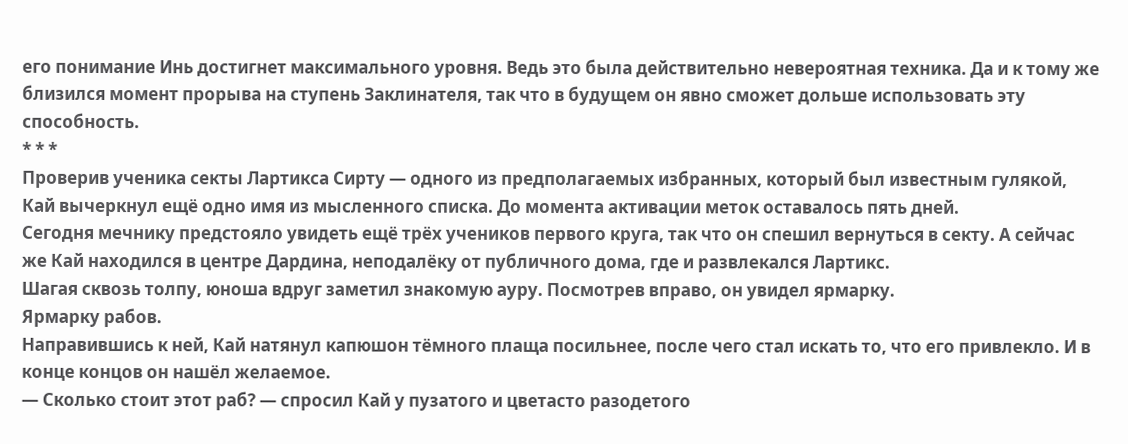его понимание Инь достигнет максимального уровня. Ведь это была действительно невероятная техника. Да и к тому же близился момент прорыва на ступень Заклинателя, так что в будущем он явно сможет дольше использовать эту способность.
* * *
Проверив ученика секты Лартикса Сирту — одного из предполагаемых избранных, который был известным гулякой, Кай вычеркнул ещё одно имя из мысленного списка. До момента активации меток оставалось пять дней.
Сегодня мечнику предстояло увидеть ещё трёх учеников первого круга, так что он спешил вернуться в секту. А сейчас же Кай находился в центре Дардина, неподалёку от публичного дома, где и развлекался Лартикс.
Шагая сквозь толпу, юноша вдруг заметил знакомую ауру. Посмотрев вправо, он увидел ярмарку.
Ярмарку рабов.
Направившись к ней, Кай натянул капюшон тёмного плаща посильнее, после чего стал искать то, что его привлекло. И в конце концов он нашёл желаемое.
— Сколько стоит этот раб? — спросил Кай у пузатого и цветасто разодетого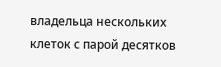владельца нескольких клеток с парой десятков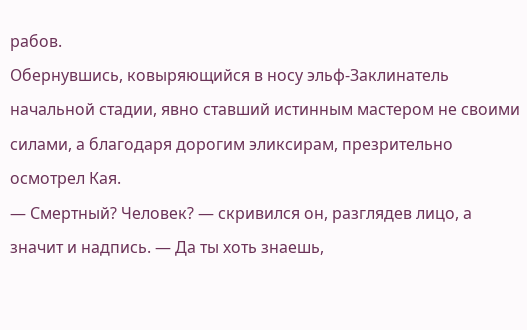рабов.
Обернувшись, ковыряющийся в носу эльф-Заклинатель начальной стадии, явно ставший истинным мастером не своими силами, а благодаря дорогим эликсирам, презрительно осмотрел Кая.
— Смертный? Человек? — скривился он, разглядев лицо, а значит и надпись. — Да ты хоть знаешь,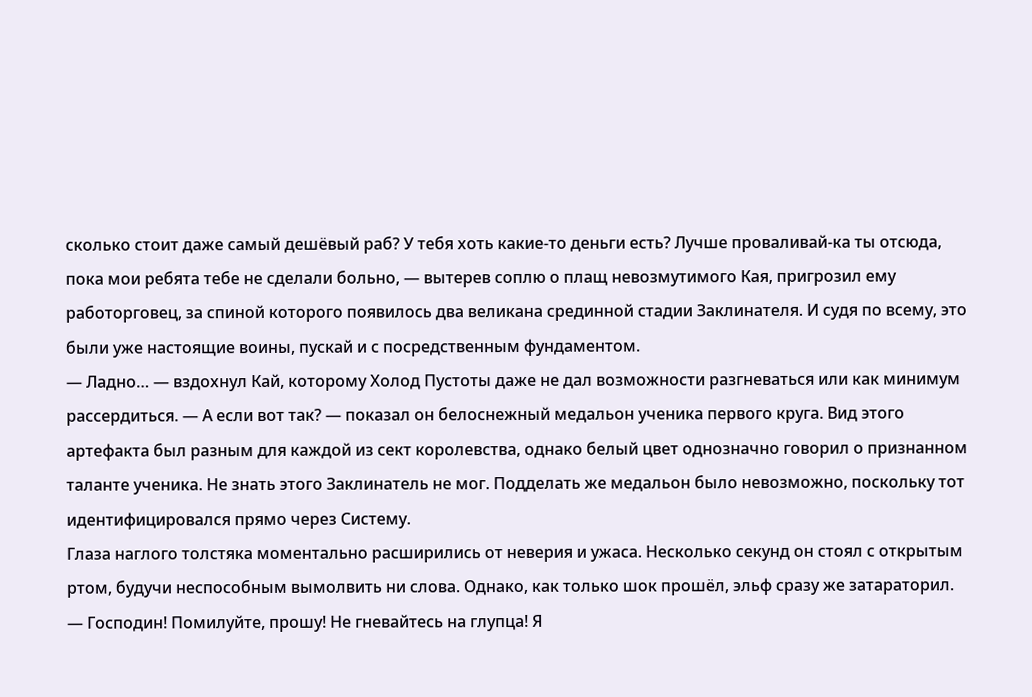сколько стоит даже самый дешёвый раб? У тебя хоть какие-то деньги есть? Лучше проваливай-ка ты отсюда, пока мои ребята тебе не сделали больно, — вытерев соплю о плащ невозмутимого Кая, пригрозил ему работорговец, за спиной которого появилось два великана срединной стадии Заклинателя. И судя по всему, это были уже настоящие воины, пускай и с посредственным фундаментом.
— Ладно… — вздохнул Кай, которому Холод Пустоты даже не дал возможности разгневаться или как минимум рассердиться. — А если вот так? — показал он белоснежный медальон ученика первого круга. Вид этого артефакта был разным для каждой из сект королевства, однако белый цвет однозначно говорил о признанном таланте ученика. Не знать этого Заклинатель не мог. Подделать же медальон было невозможно, поскольку тот идентифицировался прямо через Систему.
Глаза наглого толстяка моментально расширились от неверия и ужаса. Несколько секунд он стоял с открытым ртом, будучи неспособным вымолвить ни слова. Однако, как только шок прошёл, эльф сразу же затараторил.
— Господин! Помилуйте, прошу! Не гневайтесь на глупца! Я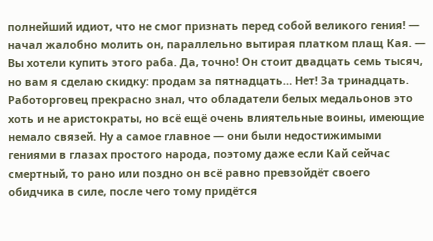полнейший идиот, что не смог признать перед собой великого гения! — начал жалобно молить он, параллельно вытирая платком плащ Кая. — Вы хотели купить этого раба. Да, точно! Он стоит двадцать семь тысяч, но вам я сделаю скидку: продам за пятнадцать… Нет! За тринадцать.
Работорговец прекрасно знал, что обладатели белых медальонов это хоть и не аристократы, но всё ещё очень влиятельные воины, имеющие немало связей. Ну а самое главное — они были недостижимыми гениями в глазах простого народа, поэтому даже если Кай сейчас смертный, то рано или поздно он всё равно превзойдёт своего обидчика в силе, после чего тому придётся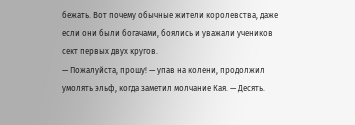бежать. Вот почему обычные жители королевства, даже если они были богачами, боялись и уважали учеников сект первых двух кругов.
— Пожалуйста, прошу! — упав на колени, продолжил умолять эльф, когда заметил молчание Кая. — Десять.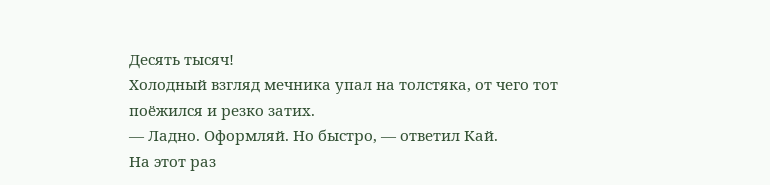Десять тысяч!
Холодный взгляд мечника упал на толстяка, от чего тот поёжился и резко затих.
— Ладно. Оформляй. Но быстро, — ответил Кай.
На этот раз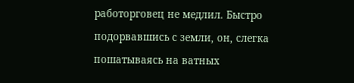работорговец не медлил. Быстро подорвавшись с земли, он, слегка пошатываясь на ватных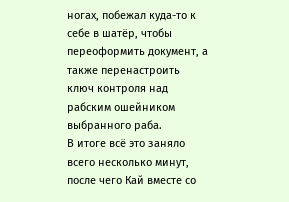ногах, побежал куда-то к себе в шатёр, чтобы переоформить документ, а также перенастроить ключ контроля над рабским ошейником выбранного раба.
В итоге всё это заняло всего несколько минут, после чего Кай вместе со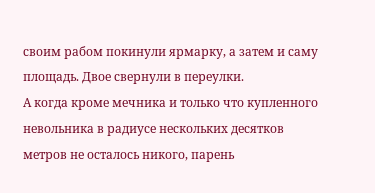своим рабом покинули ярмарку, а затем и саму площадь. Двое свернули в переулки.
А когда кроме мечника и только что купленного невольника в радиусе нескольких десятков метров не осталось никого, парень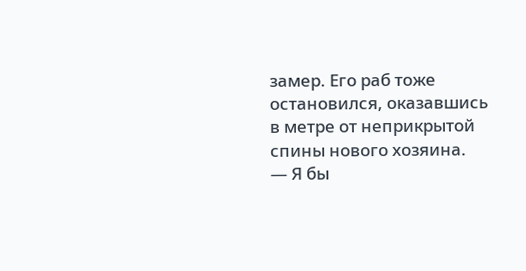замер. Его раб тоже остановился, оказавшись в метре от неприкрытой спины нового хозяина.
— Я бы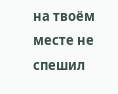на твоём месте не спешил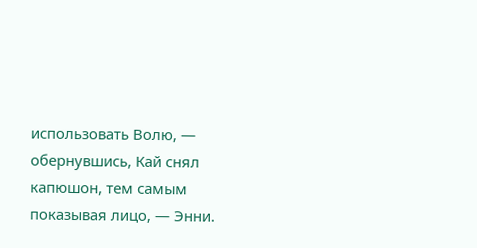использовать Волю, — обернувшись, Кай снял капюшон, тем самым показывая лицо, — Энни.